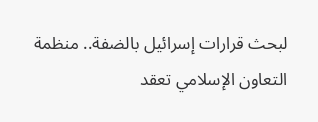لبحث قرارات إسرائيل بالضفة.. منظمة التعاون الإسلامي تعقد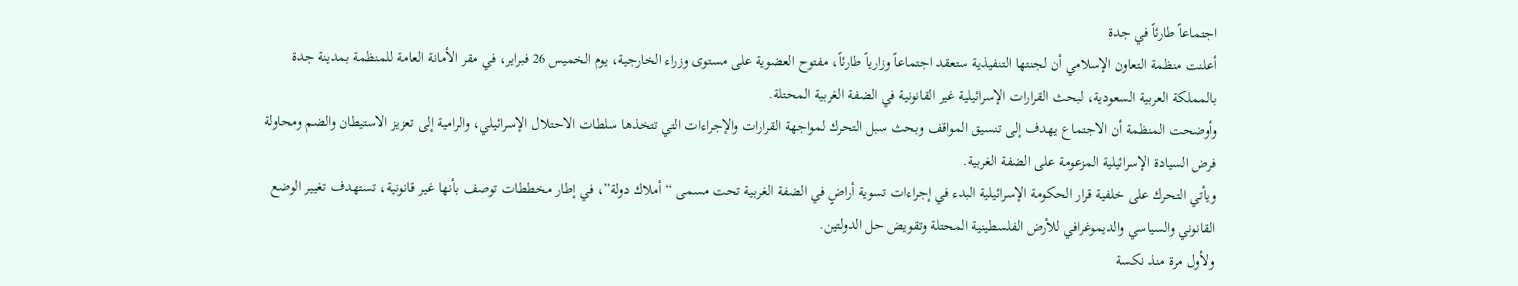اجتماعاً طارئاً في جدة
أعلنت منظمة التعاون الإسلامي أن لجنتها التنفيذية ستعقد اجتماعاً وزارياً طارئاً، مفتوح العضوية على مستوى وزراء الخارجية، يوم الخميس 26 فبراير، في مقر الأمانة العامة للمنظمة بمدينة جدة بالمملكة العربية السعودية، لبحث القرارات الإسرائيلية غير القانونية في الضفة الغربية المحتلة.
وأوضحت المنظمة أن الاجتماع يهدف إلى تنسيق المواقف وبحث سبل التحرك لمواجهة القرارات والإجراءات التي تتخذها سلطات الاحتلال الإسرائيلي، والرامية إلى تعزيز الاستيطان والضم ومحاولة فرض السيادة الإسرائيلية المزعومة على الضفة الغربية.
ويأتي التحرك على خلفية قرار الحكومة الإسرائيلية البدء في إجراءات تسوية أراضٍ في الضفة الغربية تحت مسمى “أملاك دولة”، في إطار مخططات توصف بأنها غير قانونية، تستهدف تغيير الوضع القانوني والسياسي والديموغرافي للأرض الفلسطينية المحتلة وتقويض حل الدولتين.
ولأول مرة منذ نكسة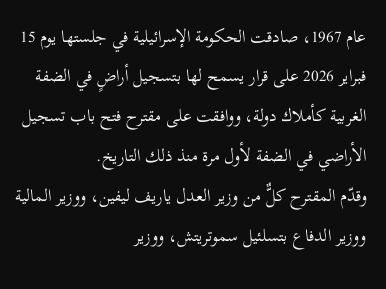عام 1967، صادقت الحكومة الإسرائيلية في جلستها يوم 15 فبراير 2026 على قرار يسمح لها بتسجيل أراضٍ في الضفة الغربية كأملاك دولة، ووافقت على مقترح فتح باب تسجيل الأراضي في الضفة لأول مرة منذ ذلك التاريخ.
وقدّم المقترح كلٌّ من وزير العدل ياريف ليفين، ووزير المالية ووزير الدفاع بتسلئيل سموتريتش، ووزير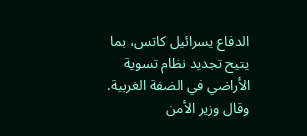الدفاع يسرائيل كاتس، بما يتيح تجديد نظام تسوية الأراضي في الضفة الغربية.
وقال وزير الأمن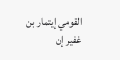القومي إيتمار بن غفير إن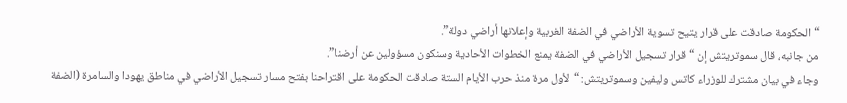“الحكومة صادقت على قرار يتيح تسوية الأراضي في الضفة الغربية وإعلانها أراضي دولة”.
من جانبه، قال سموتريتش إن “قرار تسجيل الأراضي في الضفة يمنع الخطوات الأحادية وسنكون مسؤولين عن أرضنا”.
وجاء في بيان مشترك للوزراء كاتس وليفين وسموتريتش: “لأول مرة منذ حرب الأيام الستة صادقت الحكومة على اقتراحنا بفتح مسار تسجيل الأراضي في مناطق يهودا والسامرة (الضفة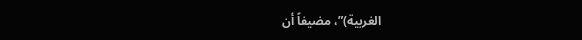الغربية)”، مضيفاً أن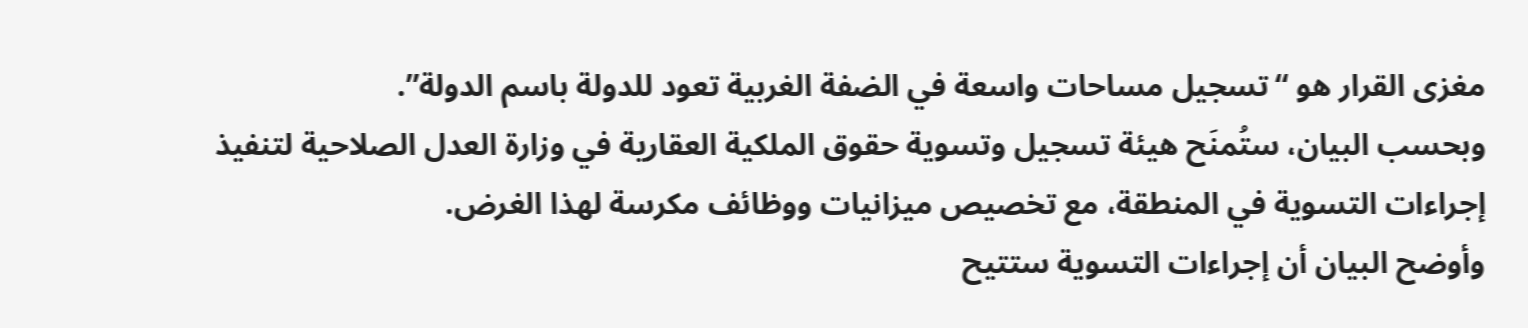مغزى القرار هو “تسجيل مساحات واسعة في الضفة الغربية تعود للدولة باسم الدولة”.
وبحسب البيان، ستُمنَح هيئة تسجيل وتسوية حقوق الملكية العقارية في وزارة العدل الصلاحية لتنفيذ إجراءات التسوية في المنطقة، مع تخصيص ميزانيات ووظائف مكرسة لهذا الغرض.
وأوضح البيان أن إجراءات التسوية ستتيح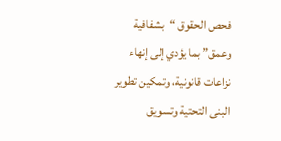فحص الحقوق “بشفافية وعمق” بما يؤدي إلى إنهاء نزاعات قانونية، وتمكين تطوير البنى التحتية وتسويق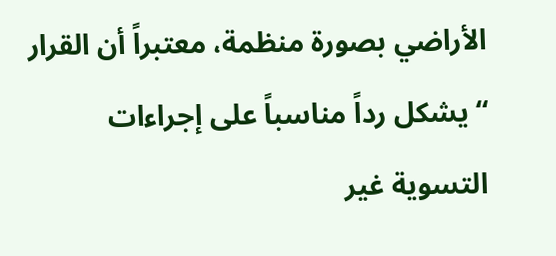الأراضي بصورة منظمة، معتبراً أن القرار “يشكل رداً مناسباً على إجراءات التسوية غير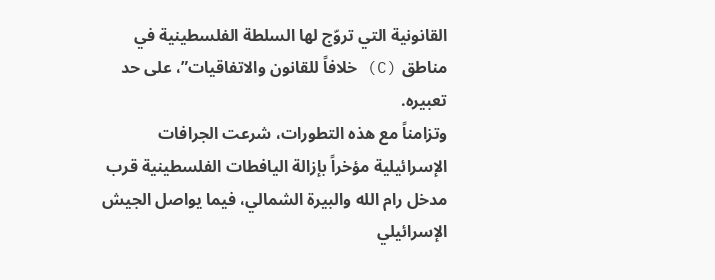القانونية التي تروّج لها السلطة الفلسطينية في مناطق (C) خلافاً للقانون والاتفاقيات”، على حد تعبيره.
وتزامناً مع هذه التطورات، شرعت الجرافات الإسرائيلية مؤخراً بإزالة اليافطات الفلسطينية قرب مدخل رام الله والبيرة الشمالي، فيما يواصل الجيش الإسرائيلي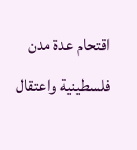اقتحام عدة مدن فلسطينية واعتقال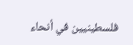فلسطينيين في أنحاء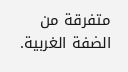متفرقة من الضفة الغربية.